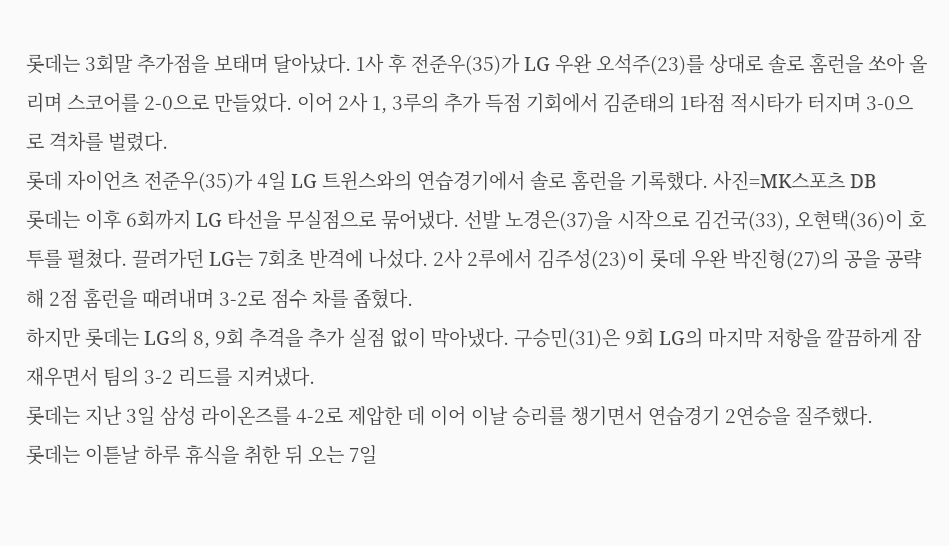롯데는 3회말 추가점을 보태며 달아났다. 1사 후 전준우(35)가 LG 우완 오석주(23)를 상대로 솔로 홈런을 쏘아 올리며 스코어를 2-0으로 만들었다. 이어 2사 1, 3루의 추가 득점 기회에서 김준태의 1타점 적시타가 터지며 3-0으로 격차를 벌렸다.
롯데 자이언츠 전준우(35)가 4일 LG 트윈스와의 연습경기에서 솔로 홈런을 기록했다. 사진=MK스포츠 DB
롯데는 이후 6회까지 LG 타선을 무실점으로 묶어냈다. 선발 노경은(37)을 시작으로 김건국(33), 오현택(36)이 호투를 펼쳤다. 끌려가던 LG는 7회초 반격에 나섰다. 2사 2루에서 김주성(23)이 롯데 우완 박진형(27)의 공을 공략해 2점 홈런을 때려내며 3-2로 점수 차를 좁혔다.
하지만 롯데는 LG의 8, 9회 추격을 추가 실점 없이 막아냈다. 구승민(31)은 9회 LG의 마지막 저항을 깔끔하게 잠재우면서 팀의 3-2 리드를 지켜냈다.
롯데는 지난 3일 삼성 라이온즈를 4-2로 제압한 데 이어 이날 승리를 챙기면서 연습경기 2연승을 질주했다.
롯데는 이튿날 하루 휴식을 취한 뒤 오는 7일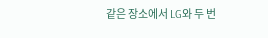같은 장소에서 LG와 두 번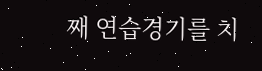째 연습경기를 치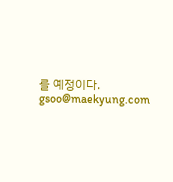를 예정이다. gsoo@maekyung.com